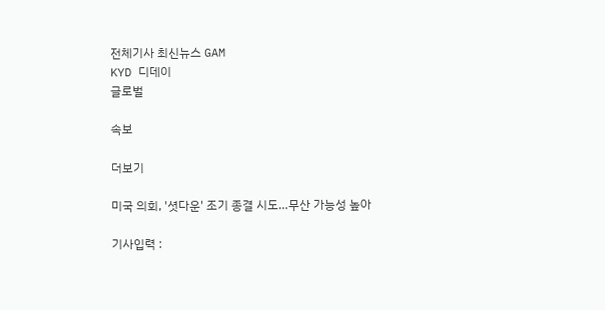전체기사 최신뉴스 GAM
KYD 디데이
글로벌

속보

더보기

미국 의회, '셧다운' 조기 종결 시도…무산 가능성 높아

기사입력 :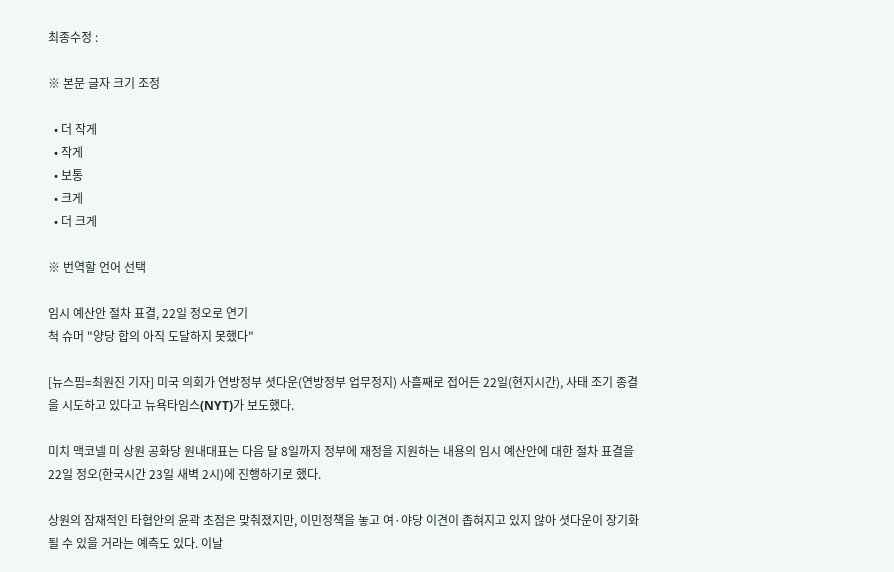최종수정 :

※ 본문 글자 크기 조정

  • 더 작게
  • 작게
  • 보통
  • 크게
  • 더 크게

※ 번역할 언어 선택

임시 예산안 절차 표결, 22일 정오로 연기
척 슈머 "양당 합의 아직 도달하지 못했다"

[뉴스핌=최원진 기자] 미국 의회가 연방정부 셧다운(연방정부 업무정지) 사흘째로 접어든 22일(현지시간), 사태 조기 종결을 시도하고 있다고 뉴욕타임스(NYT)가 보도했다.

미치 맥코넬 미 상원 공화당 원내대표는 다음 달 8일까지 정부에 재정을 지원하는 내용의 임시 예산안에 대한 절차 표결을 22일 정오(한국시간 23일 새벽 2시)에 진행하기로 했다.

상원의 잠재적인 타협안의 윤곽 초점은 맞춰졌지만, 이민정책을 놓고 여·야당 이견이 좁혀지고 있지 않아 셧다운이 장기화 될 수 있을 거라는 예측도 있다. 이날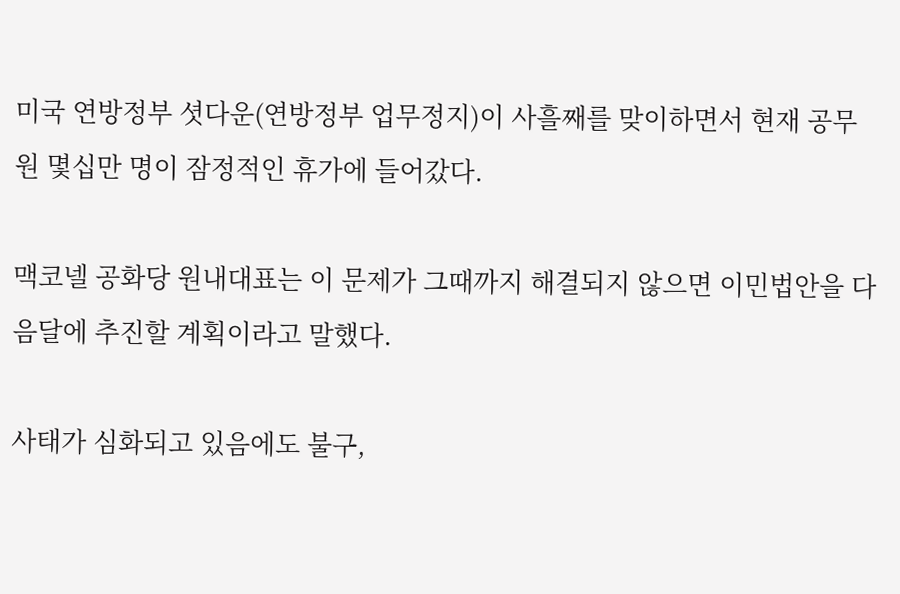미국 연방정부 셧다운(연방정부 업무정지)이 사흘째를 맞이하면서 현재 공무원 몇십만 명이 잠정적인 휴가에 들어갔다.

맥코넬 공화당 원내대표는 이 문제가 그때까지 해결되지 않으면 이민법안을 다음달에 추진할 계획이라고 말했다.

사태가 심화되고 있음에도 불구,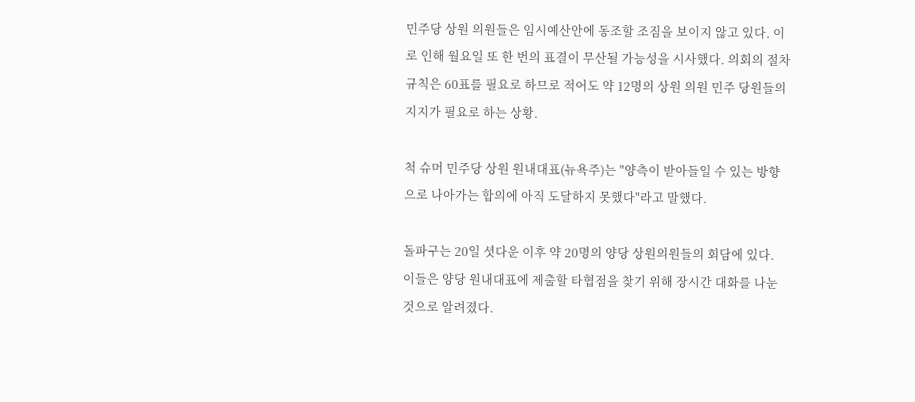민주당 상원 의원들은 임시예산안에 동조할 조짐을 보이지 않고 있다. 이로 인해 월요일 또 한 번의 표결이 무산될 가능성을 시사했다. 의회의 절차 규칙은 60표를 필요로 하므로 적어도 약 12명의 상원 의원 민주 당원들의 지지가 필요로 하는 상황.

척 슈머 민주당 상원 원내대표(뉴욕주)는 "양측이 받아들일 수 있는 방향으로 나아가는 합의에 아직 도달하지 못했다"라고 말했다.

돌파구는 20일 셧다운 이후 약 20명의 양당 상원의원들의 회담에 있다. 이들은 양당 원내대표에 제출할 타협점을 찾기 위해 장시간 대화를 나눈 것으로 알려졌다.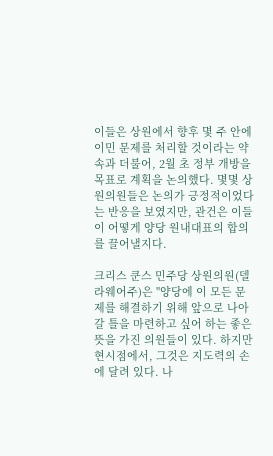이들은 상원에서 향후 몇 주 안에 이민 문제를 처리할 것이라는 약속과 더불어, 2월 초 정부 개방을 목표로 계획을 논의했다. 몇몇 상원의원들은 논의가 긍정적이었다는 반응을 보였지만, 관건은 이들이 어떻게 양당 원내대표의 합의를 끌어낼지다.

크리스 쿤스 민주당 상원의원(델라웨어주)은 "양당에 이 모든 문제를 해결하기 위해 앞으로 나아갈 틀을 마련하고 싶어 하는 좋은 뜻을 가진 의원들이 있다. 하지만 현시점에서, 그것은 지도력의 손에 달려 있다. 나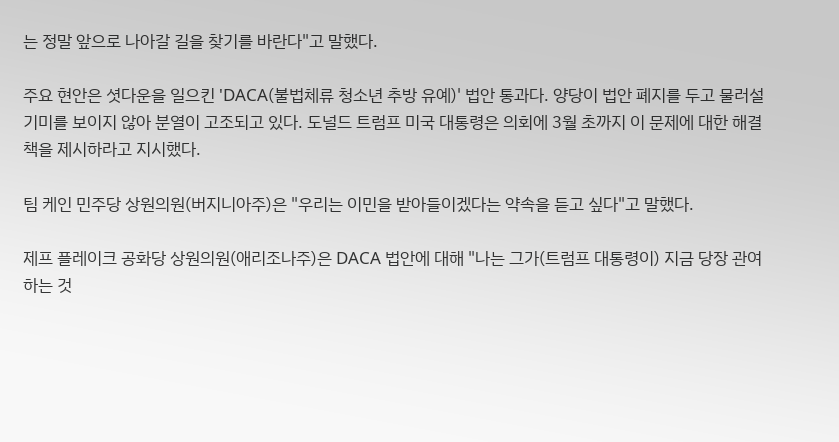는 정말 앞으로 나아갈 길을 찾기를 바란다"고 말했다.

주요 현안은 셧다운을 일으킨 'DACA(불법체류 청소년 추방 유예)' 법안 통과다. 양당이 법안 폐지를 두고 물러설 기미를 보이지 않아 분열이 고조되고 있다. 도널드 트럼프 미국 대통령은 의회에 3월 초까지 이 문제에 대한 해결책을 제시하라고 지시했다.

팀 케인 민주당 상원의원(버지니아주)은 "우리는 이민을 받아들이겠다는 약속을 듣고 싶다"고 말했다.

제프 플레이크 공화당 상원의원(애리조나주)은 DACA 법안에 대해 "나는 그가(트럼프 대통령이) 지금 당장 관여하는 것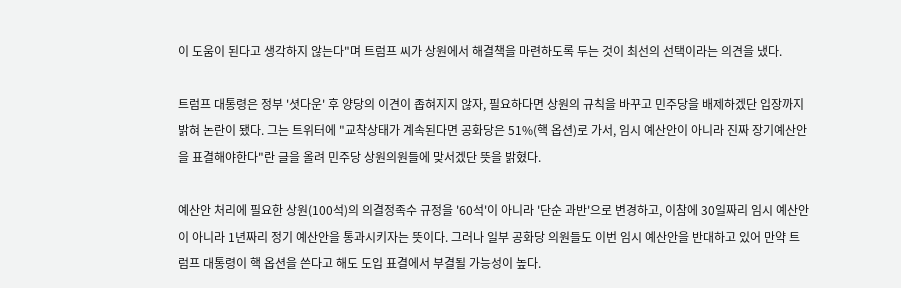이 도움이 된다고 생각하지 않는다"며 트럼프 씨가 상원에서 해결책을 마련하도록 두는 것이 최선의 선택이라는 의견을 냈다.

트럼프 대통령은 정부 '셧다운' 후 양당의 이견이 좁혀지지 않자, 필요하다면 상원의 규칙을 바꾸고 민주당을 배제하겠단 입장까지 밝혀 논란이 됐다. 그는 트위터에 "교착상태가 계속된다면 공화당은 51%(핵 옵션)로 가서, 임시 예산안이 아니라 진짜 장기예산안을 표결해야한다"란 글을 올려 민주당 상원의원들에 맞서겠단 뜻을 밝혔다.

예산안 처리에 필요한 상원(100석)의 의결정족수 규정을 '60석'이 아니라 '단순 과반'으로 변경하고, 이참에 30일짜리 임시 예산안이 아니라 1년짜리 정기 예산안을 통과시키자는 뜻이다. 그러나 일부 공화당 의원들도 이번 임시 예산안을 반대하고 있어 만약 트럼프 대통령이 핵 옵션을 쓴다고 해도 도입 표결에서 부결될 가능성이 높다.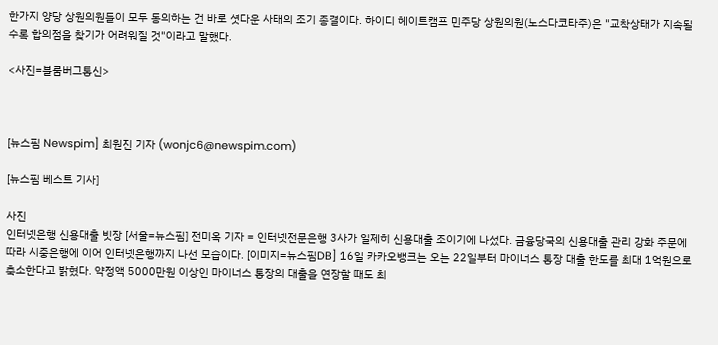한가지 양당 상원의원들이 모두 동의하는 건 바로 셧다운 사태의 조기 종결이다. 하이디 헤이트캠프 민주당 상원의원(노스다코타주)은 "교착상태가 지속될 수록 합의점을 찾기가 어려워질 것"이라고 말했다.

<사진=블룸버그통신>



[뉴스핌 Newspim] 최원진 기자 (wonjc6@newspim.com)

[뉴스핌 베스트 기사]

사진
인터넷은행 신용대출 빗장 [서울=뉴스핌] 전미옥 기자 = 인터넷전문은행 3사가 일제히 신용대출 조이기에 나섰다. 금융당국의 신용대출 관리 강화 주문에 따라 시중은행에 이어 인터넷은행까지 나선 모습이다. [이미지=뉴스핌DB] 16일 카카오뱅크는 오는 22일부터 마이너스 통장 대출 한도를 최대 1억원으로 축소한다고 밝혔다. 약정액 5000만원 이상인 마이너스 통장의 대출을 연장할 때도 최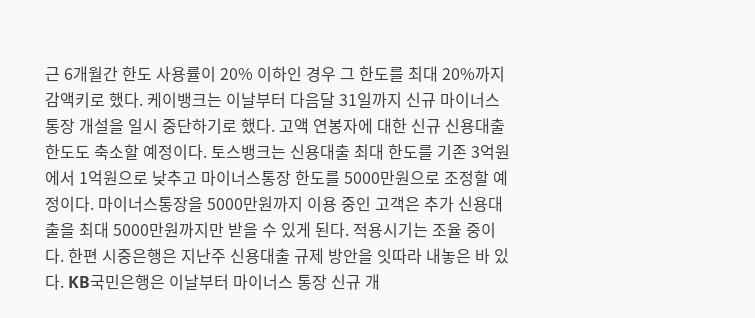근 6개월간 한도 사용률이 20% 이하인 경우 그 한도를 최대 20%까지 감액키로 했다. 케이뱅크는 이날부터 다음달 31일까지 신규 마이너스 통장 개설을 일시 중단하기로 했다. 고액 연봉자에 대한 신규 신용대출 한도도 축소할 예정이다. 토스뱅크는 신용대출 최대 한도를 기존 3억원에서 1억원으로 낮추고 마이너스통장 한도를 5000만원으로 조정할 예정이다. 마이너스통장을 5000만원까지 이용 중인 고객은 추가 신용대출을 최대 5000만원까지만 받을 수 있게 된다. 적용시기는 조율 중이다. 한편 시중은행은 지난주 신용대출 규제 방안을 잇따라 내놓은 바 있다. KB국민은행은 이날부터 마이너스 통장 신규 개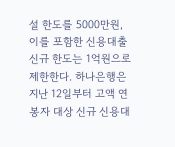설 한도를 5000만원, 이를 포함한 신용대출 신규 한도는 1억원으로 제한한다. 하나은행은 지난 12일부터 고액 연봉자 대상 신규 신용대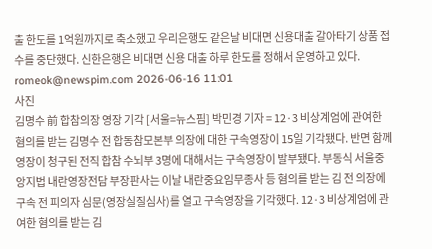출 한도를 1억원까지로 축소했고 우리은행도 같은날 비대면 신용대출 갈아타기 상품 접수를 중단했다. 신한은행은 비대면 신용 대출 하루 한도를 정해서 운영하고 있다. romeok@newspim.com 2026-06-16 11:01
사진
김명수 前 합참의장 영장 기각 [서울=뉴스핌] 박민경 기자 = 12·3 비상계엄에 관여한 혐의를 받는 김명수 전 합동참모본부 의장에 대한 구속영장이 15일 기각됐다. 반면 함께 영장이 청구된 전직 합참 수뇌부 3명에 대해서는 구속영장이 발부됐다. 부동식 서울중앙지법 내란영장전담 부장판사는 이날 내란중요임무종사 등 혐의를 받는 김 전 의장에 구속 전 피의자 심문(영장실질심사)를 열고 구속영장을 기각했다. 12·3 비상계엄에 관여한 혐의를 받는 김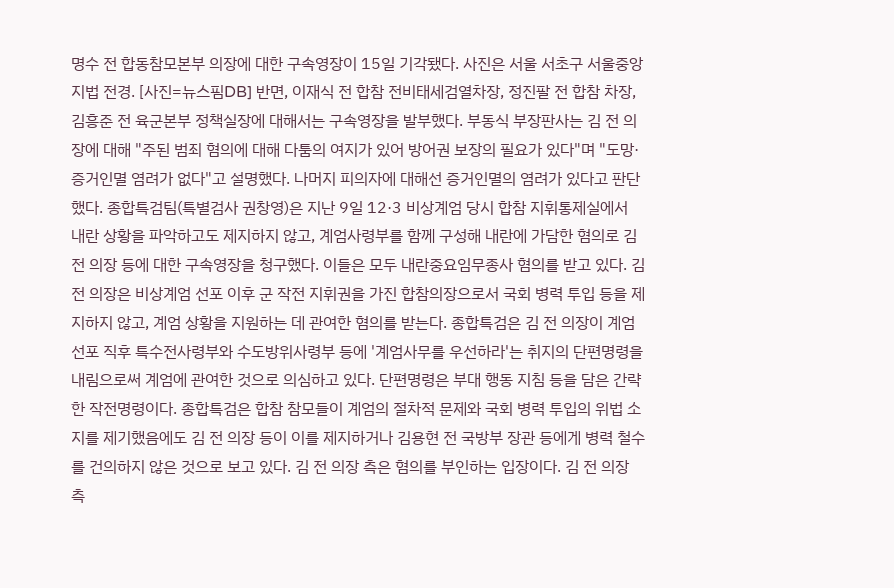명수 전 합동참모본부 의장에 대한 구속영장이 15일 기각됐다. 사진은 서울 서초구 서울중앙지법 전경. [사진=뉴스핌DB] 반면, 이재식 전 합참 전비태세검열차장, 정진팔 전 합참 차장, 김흥준 전 육군본부 정책실장에 대해서는 구속영장을 발부했다. 부동식 부장판사는 김 전 의장에 대해 "주된 범죄 혐의에 대해 다툼의 여지가 있어 방어권 보장의 필요가 있다"며 "도망·증거인멸 염려가 없다"고 설명했다. 나머지 피의자에 대해선 증거인멸의 염려가 있다고 판단했다. 종합특검팀(특별검사 권창영)은 지난 9일 12·3 비상계엄 당시 합참 지휘통제실에서 내란 상황을 파악하고도 제지하지 않고, 계엄사령부를 함께 구성해 내란에 가담한 혐의로 김 전 의장 등에 대한 구속영장을 청구했다. 이들은 모두 내란중요임무종사 혐의를 받고 있다. 김 전 의장은 비상계엄 선포 이후 군 작전 지휘권을 가진 합참의장으로서 국회 병력 투입 등을 제지하지 않고, 계엄 상황을 지원하는 데 관여한 혐의를 받는다. 종합특검은 김 전 의장이 계엄 선포 직후 특수전사령부와 수도방위사령부 등에 '계엄사무를 우선하라'는 취지의 단편명령을 내림으로써 계엄에 관여한 것으로 의심하고 있다. 단편명령은 부대 행동 지침 등을 담은 간략한 작전명령이다. 종합특검은 합참 참모들이 계엄의 절차적 문제와 국회 병력 투입의 위법 소지를 제기했음에도 김 전 의장 등이 이를 제지하거나 김용현 전 국방부 장관 등에게 병력 철수를 건의하지 않은 것으로 보고 있다. 김 전 의장 측은 혐의를 부인하는 입장이다. 김 전 의장 측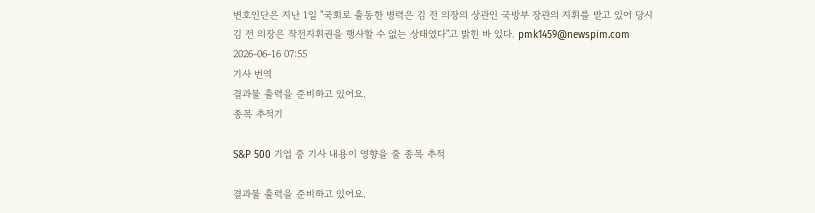변호인단은 지난 1일 "국회로 출동한 병력은 김 전 의장의 상관인 국방부 장관의 지휘를 받고 있어 당시 김 전 의장은 작전지휘권을 행사할 수 없는 상태였다"고 밝힌 바 있다. pmk1459@newspim.com 2026-06-16 07:55
기사 번역
결과물 출력을 준비하고 있어요.
종목 추적기

S&P 500 기업 중 기사 내용이 영향을 줄 종목 추적

결과물 출력을 준비하고 있어요.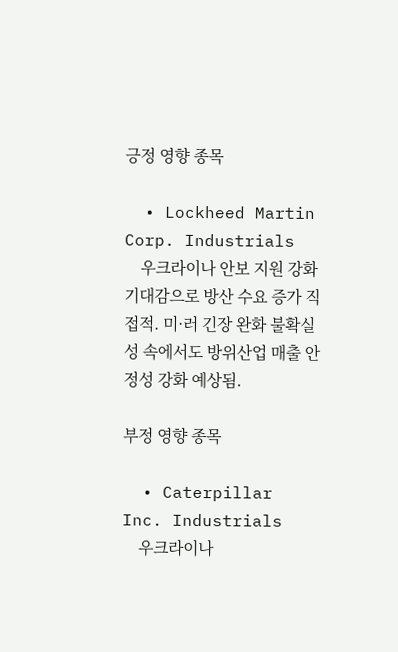긍정 영향 종목

  • Lockheed Martin Corp. Industrials
    우크라이나 안보 지원 강화 기대감으로 방산 수요 증가 직접적. 미·러 긴장 완화 불확실성 속에서도 방위산업 매출 안정성 강화 예상됨.

부정 영향 종목

  • Caterpillar Inc. Industrials
    우크라이나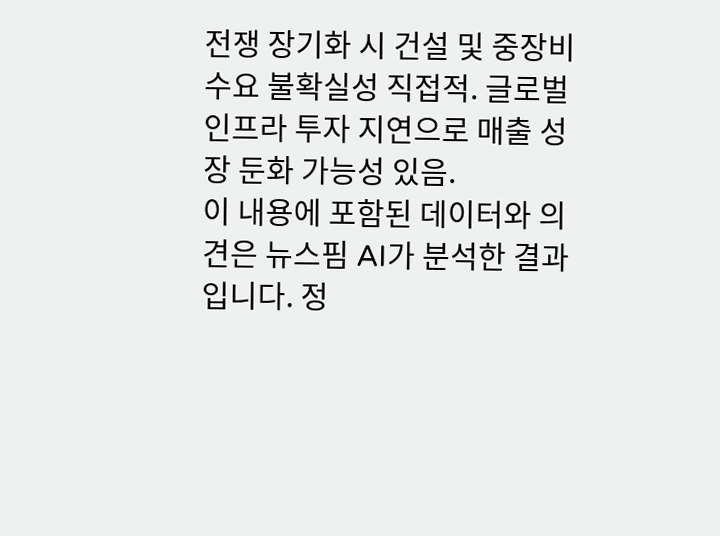전쟁 장기화 시 건설 및 중장비 수요 불확실성 직접적. 글로벌 인프라 투자 지연으로 매출 성장 둔화 가능성 있음.
이 내용에 포함된 데이터와 의견은 뉴스핌 AI가 분석한 결과입니다. 정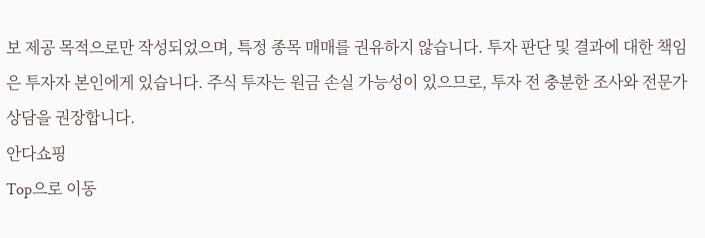보 제공 목적으로만 작성되었으며, 특정 종목 매매를 권유하지 않습니다. 투자 판단 및 결과에 대한 책임은 투자자 본인에게 있습니다. 주식 투자는 원금 손실 가능성이 있으므로, 투자 전 충분한 조사와 전문가 상담을 권장합니다.
안다쇼핑
Top으로 이동